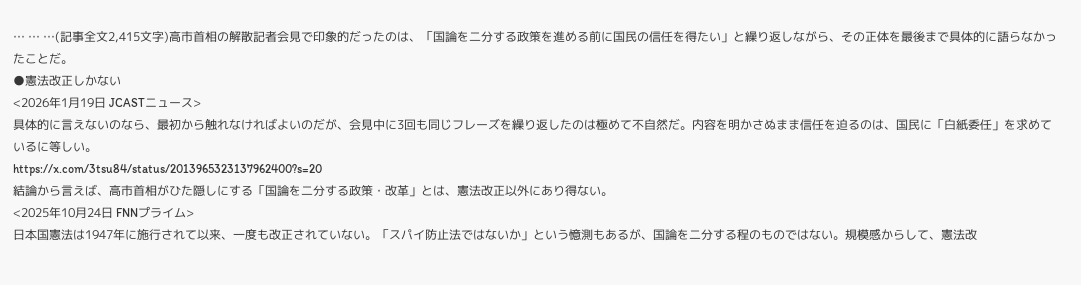… … …(記事全文2,415文字)高市首相の解散記者会見で印象的だったのは、「国論を二分する政策を進める前に国民の信任を得たい」と繰り返しながら、その正体を最後まで具体的に語らなかったことだ。
●憲法改正しかない
<2026年1月19日 JCASTニュース>
具体的に言えないのなら、最初から触れなければよいのだが、会見中に3回も同じフレーズを繰り返したのは極めて不自然だ。内容を明かさぬまま信任を迫るのは、国民に「白紙委任」を求めているに等しい。
https://x.com/3tsu84/status/2013965323137962400?s=20
結論から言えば、高市首相がひた隠しにする「国論を二分する政策・改革」とは、憲法改正以外にあり得ない。
<2025年10月24日 FNNプライム>
日本国憲法は1947年に施行されて以来、一度も改正されていない。「スパイ防止法ではないか」という憶測もあるが、国論を二分する程のものではない。規模感からして、憲法改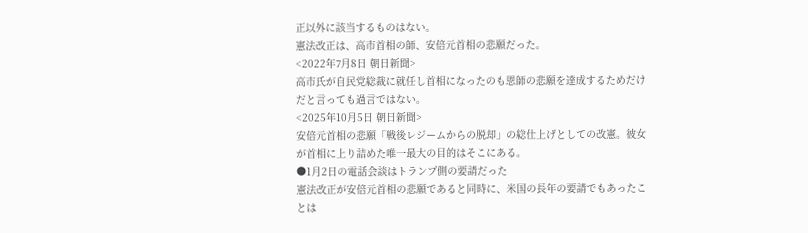正以外に該当するものはない。
憲法改正は、高市首相の師、安倍元首相の悲願だった。
<2022年7月8日 朝日新聞>
高市氏が自民党総裁に就任し首相になったのも恩師の悲願を達成するためだけだと言っても過言ではない。
<2025年10月5日 朝日新聞>
安倍元首相の悲願「戦後レジームからの脱却」の総仕上げとしての改憲。彼女が首相に上り詰めた唯一最大の目的はそこにある。
●1月2日の電話会談はトランプ側の要請だった
憲法改正が安倍元首相の悲願であると同時に、米国の長年の要請でもあったことは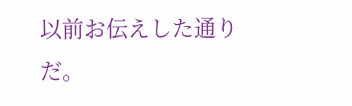以前お伝えした通りだ。